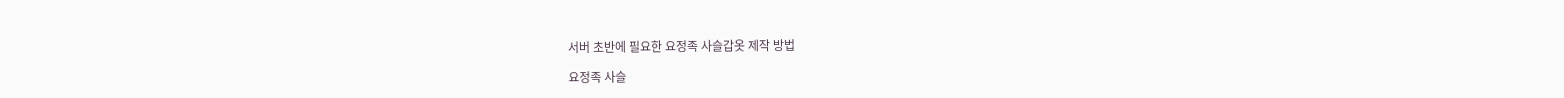서버 초반에 필요한 요정족 사슬갑옷 제작 방법

요정족 사슬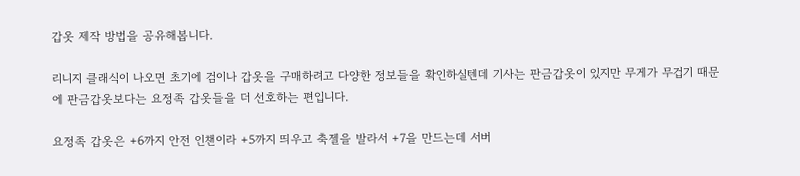갑옷 제작 방법을 공유해봅니다.

리니지 클래식이 나오면 초기에 검이나 갑옷을 구매하려고 다양한 정보들을 확인하실텐데 기사는 판금갑옷이 있지만 무게가 무겁기 때문에 판금갑옷보다는 요정족 갑옷들을 더 선호하는 편입니다.

요정족 갑옷은 +6까지 안전 인챈이라 +5까지 띄우고 축젤을 발라서 +7을 만드는데 서버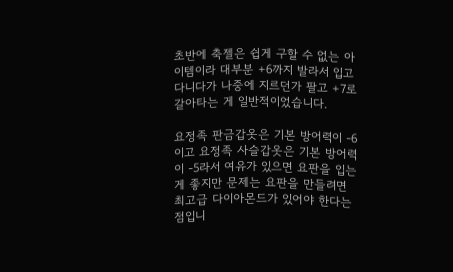초반에 축젤은 쉽게 구할 수 없는 아이템이라 대부분 +6까지 발라서 입고 다니다가 나중에 지르던가 팔고 +7로 갈아타는 게 일반적이었습니다.

요정족 판금갑옷은 기본 방어력이 -6이고 요정족 사슬갑옷은 기본 방어력이 -5라서 여유가 있으면 요판을 입는 게 좋지만 문제는 요판을 만들려면 최고급 다이아몬드가 있어야 한다는 점입니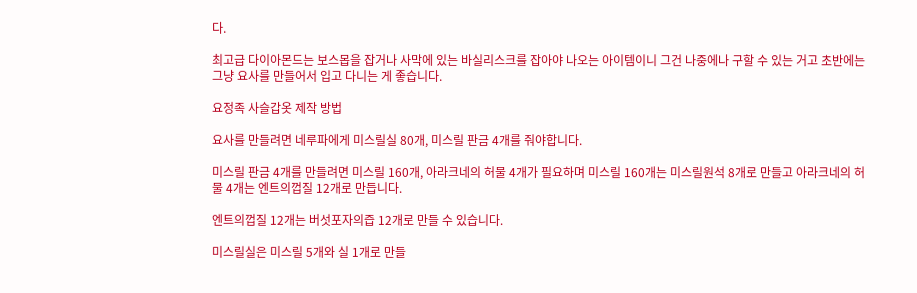다.

최고급 다이아몬드는 보스몹을 잡거나 사막에 있는 바실리스크를 잡아야 나오는 아이템이니 그건 나중에나 구할 수 있는 거고 초반에는 그냥 요사를 만들어서 입고 다니는 게 좋습니다.

요정족 사슬갑옷 제작 방법

요사를 만들려면 네루파에게 미스릴실 80개, 미스릴 판금 4개를 줘야합니다.

미스릴 판금 4개를 만들려면 미스릴 160개, 아라크네의 허물 4개가 필요하며 미스릴 160개는 미스릴원석 8개로 만들고 아라크네의 허물 4개는 엔트의껍질 12개로 만듭니다.

엔트의껍질 12개는 버섯포자의즙 12개로 만들 수 있습니다.

미스릴실은 미스릴 5개와 실 1개로 만들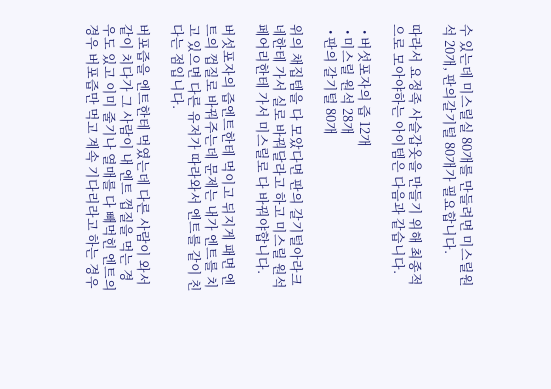수 있는데 미스릴실 80개를 만들려면 미스릴원석 20개, 판의갈기털 80개가 필요합니다.

따라서 요정족 사슬갑옷을 만들기 위해 최종적으로 모아야하는 아이템은 다음과 같습니다.

  • 버섯포자의 즙 12개
  • 미스릴 원석 28개
  • 판의 갈기털 80개

위의 채집템을 다 모았다면 판의 갈기털아라크네한테 가서 실로 바꿔달라고 하고 미스릴 원석페어리한테 가서 미스릴로 다 바꿔야합니다.

버섯포자의 즙엔트한테 먹이고 뒤지게 패면 엔트의 껍질로 바꿔주는데 문제는 내가 엔트를 치고 있으면 다른 유저가 따라와서 엔트를 같이 친다는 점입니다.

버포즙을 엔트한테 먹였는데 다른 사람이 와서 같이 치다가 그 사람이 내 엔트 껍질을 먹는 경우도 있고 이미 줄기나 열매를 다 빼먹힌 엔트의 경우 버포즙만 먹고 계속 기다리라고 하는 경우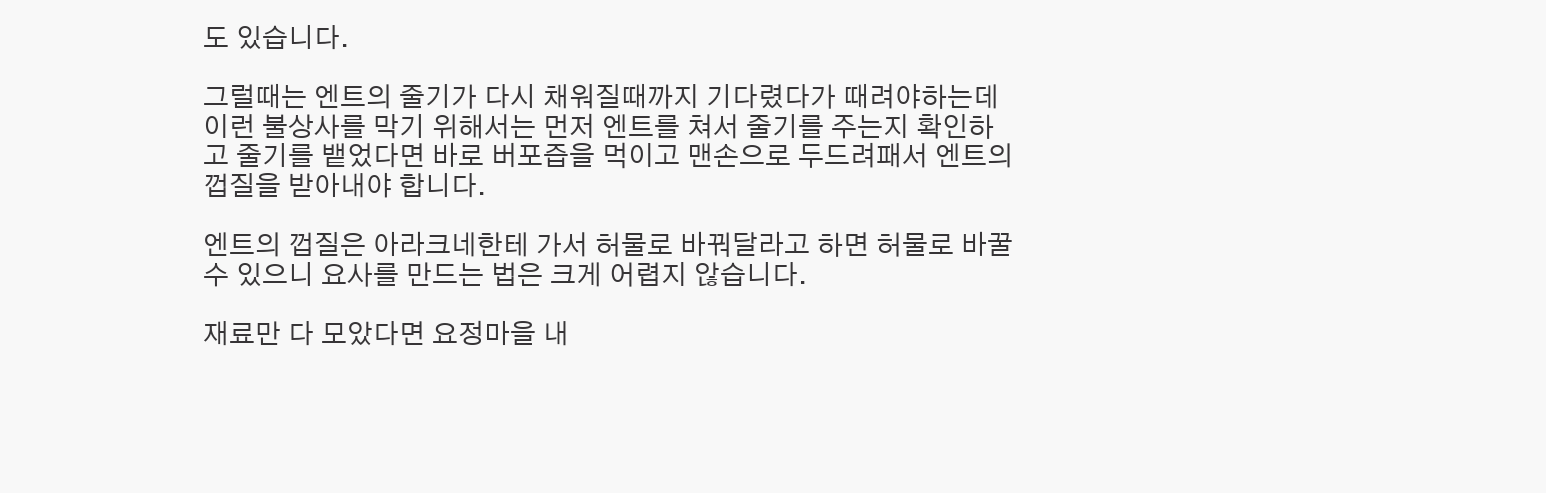도 있습니다.

그럴때는 엔트의 줄기가 다시 채워질때까지 기다렸다가 때려야하는데 이런 불상사를 막기 위해서는 먼저 엔트를 쳐서 줄기를 주는지 확인하고 줄기를 뱉었다면 바로 버포즙을 먹이고 맨손으로 두드려패서 엔트의 껍질을 받아내야 합니다.

엔트의 껍질은 아라크네한테 가서 허물로 바꿔달라고 하면 허물로 바꿀 수 있으니 요사를 만드는 법은 크게 어렵지 않습니다.

재료만 다 모았다면 요정마을 내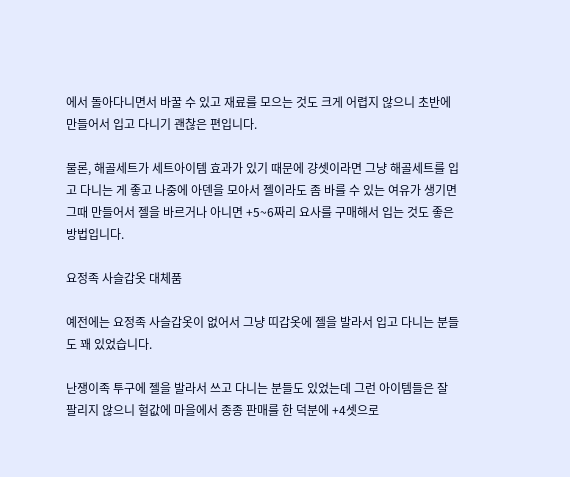에서 돌아다니면서 바꿀 수 있고 재료를 모으는 것도 크게 어렵지 않으니 초반에 만들어서 입고 다니기 괜찮은 편입니다.

물론, 해골세트가 세트아이템 효과가 있기 때문에 걍셋이라면 그냥 해골세트를 입고 다니는 게 좋고 나중에 아덴을 모아서 젤이라도 좀 바를 수 있는 여유가 생기면 그때 만들어서 젤을 바르거나 아니면 +5~6짜리 요사를 구매해서 입는 것도 좋은 방법입니다.

요정족 사슬갑옷 대체품

예전에는 요정족 사슬갑옷이 없어서 그냥 띠갑옷에 젤을 발라서 입고 다니는 분들도 꽤 있었습니다.

난쟁이족 투구에 젤을 발라서 쓰고 다니는 분들도 있었는데 그런 아이템들은 잘 팔리지 않으니 헐값에 마을에서 종종 판매를 한 덕분에 +4셋으로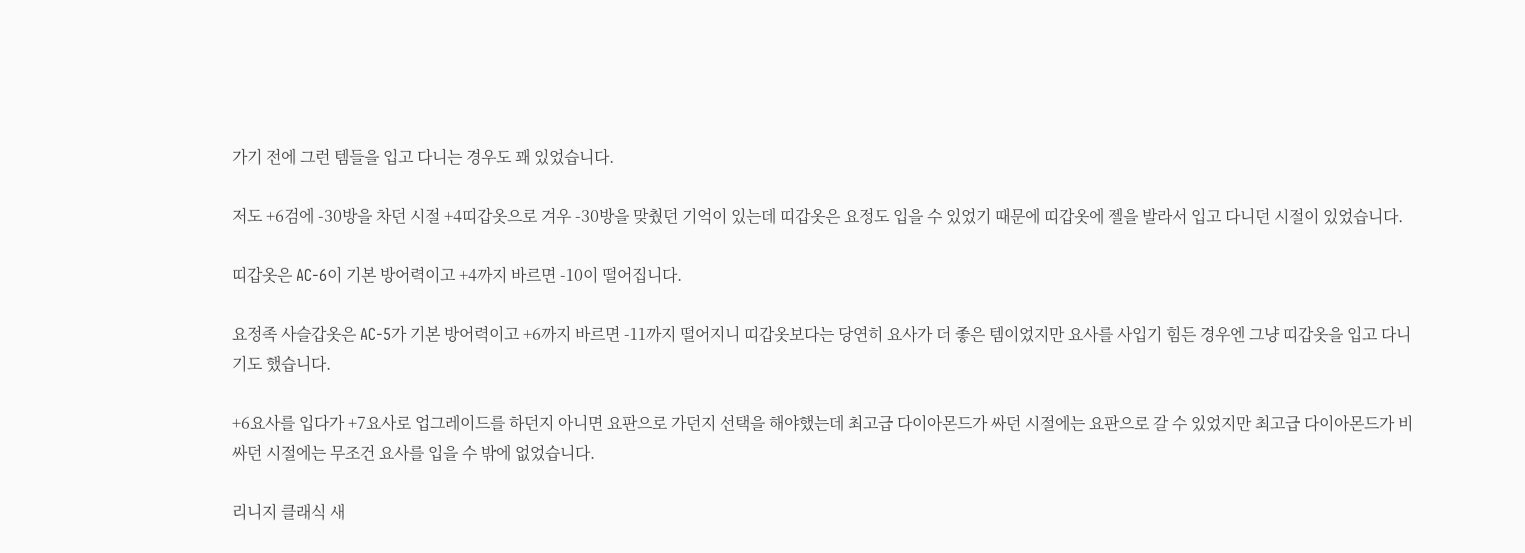가기 전에 그런 템들을 입고 다니는 경우도 꽤 있었습니다.

저도 +6검에 -30방을 차던 시절 +4띠갑옷으로 겨우 -30방을 맞췄던 기억이 있는데 띠갑옷은 요정도 입을 수 있었기 때문에 띠갑옷에 젤을 발라서 입고 다니던 시절이 있었습니다.

띠갑옷은 AC-6이 기본 방어력이고 +4까지 바르면 -10이 떨어집니다.

요정족 사슬갑옷은 AC-5가 기본 방어력이고 +6까지 바르면 -11까지 떨어지니 띠갑옷보다는 당연히 요사가 더 좋은 템이었지만 요사를 사입기 힘든 경우엔 그냥 띠갑옷을 입고 다니기도 했습니다.

+6요사를 입다가 +7요사로 업그레이드를 하던지 아니면 요판으로 가던지 선택을 해야했는데 최고급 다이아몬드가 싸던 시절에는 요판으로 갈 수 있었지만 최고급 다이아몬드가 비싸던 시절에는 무조건 요사를 입을 수 밖에 없었습니다.

리니지 클래식 새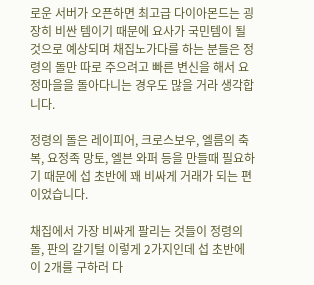로운 서버가 오픈하면 최고급 다이아몬드는 굉장히 비싼 템이기 때문에 요사가 국민템이 될 것으로 예상되며 채집노가다를 하는 분들은 정령의 돌만 따로 주으려고 빠른 변신을 해서 요정마을을 돌아다니는 경우도 많을 거라 생각합니다.

정령의 돌은 레이피어, 크로스보우, 엘름의 축복, 요정족 망토, 엘븐 와퍼 등을 만들때 필요하기 때문에 섭 초반에 꽤 비싸게 거래가 되는 편이었습니다.

채집에서 가장 비싸게 팔리는 것들이 정령의 돌, 판의 갈기털 이렇게 2가지인데 섭 초반에 이 2개를 구하러 다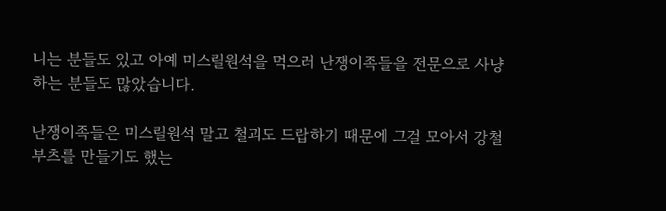니는 분들도 있고 아예 미스릴원석을 먹으러 난쟁이족들을 전문으로 사냥하는 분들도 많았습니다.

난쟁이족들은 미스릴원석 말고 철괴도 드랍하기 때문에 그걸 모아서 강철 부츠를 만들기도 했는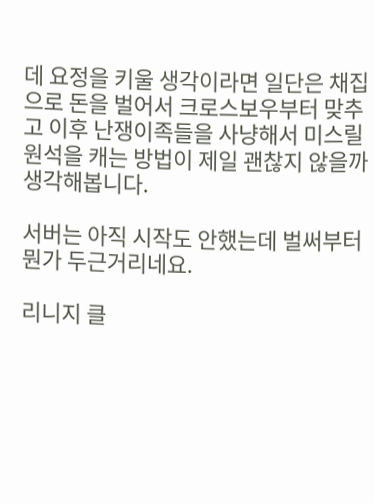데 요정을 키울 생각이라면 일단은 채집으로 돈을 벌어서 크로스보우부터 맞추고 이후 난쟁이족들을 사냥해서 미스릴원석을 캐는 방법이 제일 괜찮지 않을까 생각해봅니다.

서버는 아직 시작도 안했는데 벌써부터 뭔가 두근거리네요.

리니지 클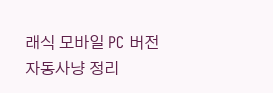래식 모바일 PC 버전 자동사냥 정리